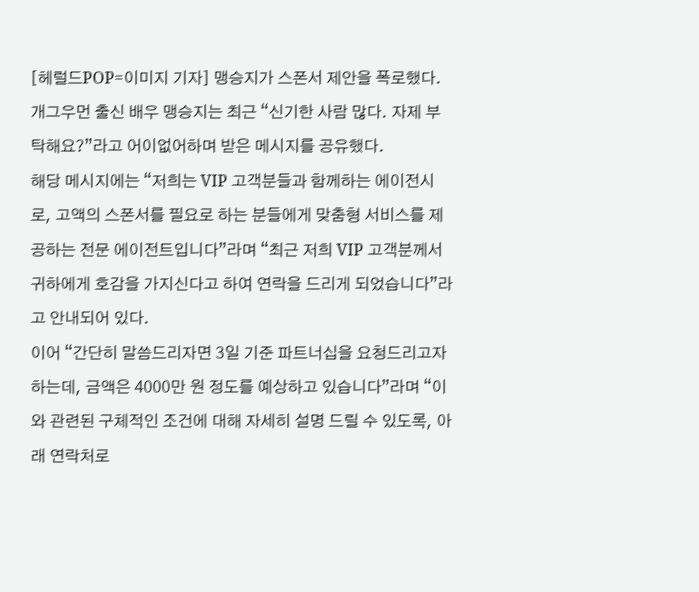[헤럴드POP=이미지 기자] 맹승지가 스폰서 제안을 폭로했다.
개그우먼 출신 배우 맹승지는 최근 “신기한 사람 많다. 자제 부탁해요?”라고 어이없어하며 받은 메시지를 공유했다.
해당 메시지에는 “저희는 VIP 고객분들과 함께하는 에이전시로, 고액의 스폰서를 필요로 하는 분들에게 맞춤형 서비스를 제공하는 전문 에이전트입니다”라며 “최근 저희 VIP 고객분께서 귀하에게 호감을 가지신다고 하여 연락을 드리게 되었습니다”라고 안내되어 있다.
이어 “간단히 말씀드리자면 3일 기준 파트너십을 요청드리고자 하는데, 금액은 4000만 원 정도를 예상하고 있습니다”라며 “이와 관련된 구체적인 조건에 대해 자세히 설명 드릴 수 있도록, 아래 연락처로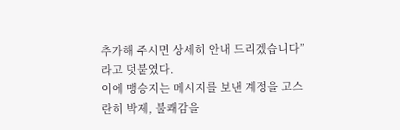추가해 주시면 상세히 안내 드리겠습니다”라고 덧붙였다.
이에 맹승지는 메시지를 보낸 계정을 고스란히 박제, 불쾌감을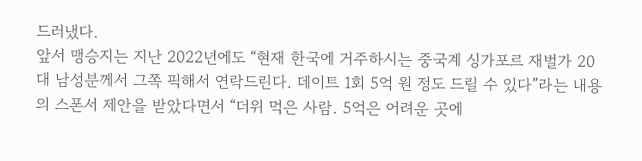드러냈다.
앞서 맹승지는 지난 2022년에도 “현재 한국에 거주하시는 중국계 싱가포르 재벌가 20대 남성분께서 그쪽 픽해서 연락드린다. 데이트 1회 5억 원 정도 드릴 수 있다”라는 내용의 스폰서 제안을 받았다면서 “더위 먹은 사람. 5억은 어려운 곳에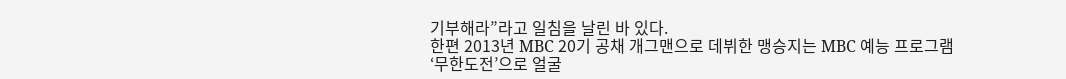기부해라”라고 일침을 날린 바 있다.
한편 2013년 MBC 20기 공채 개그맨으로 데뷔한 맹승지는 MBC 예능 프로그램 ‘무한도전’으로 얼굴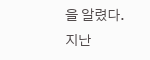을 알렸다. 지난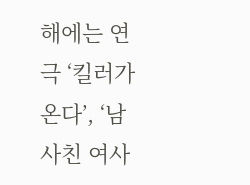해에는 연극 ‘킬러가 온다’, ‘남사친 여사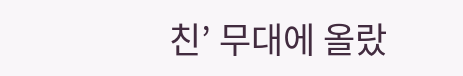친’ 무대에 올랐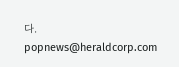다.
popnews@heraldcorp.com